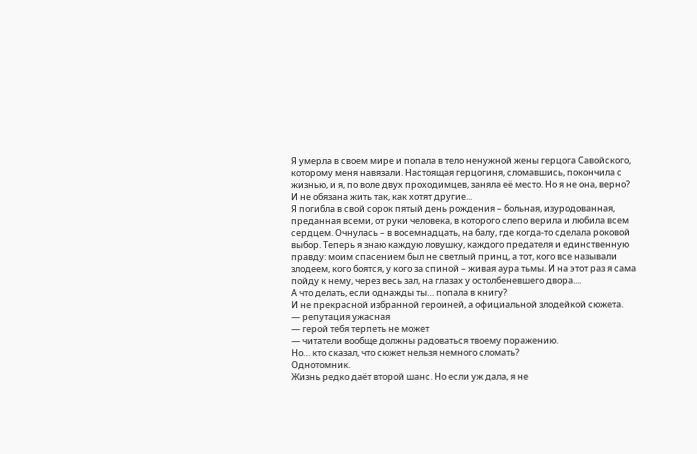Я умерла в своем мире и попала в тело ненужной жены герцога Савойского, которому меня навязали. Настоящая герцогиня, сломавшись, покончила с жизнью, и я, по воле двух проходимцев, заняла её место. Но я не она, верно? И не обязана жить так, как хотят другие...
Я погибла в свой сорок пятый день рождения – больная, изуродованная, преданная всеми, от руки человека, в которого слепо верила и любила всем сердцем. Очнулась – в восемнадцать, на балу, где когда-то сделала роковой выбор. Теперь я знаю каждую ловушку, каждого предателя и единственную правду: моим спасением был не светлый принц, а тот, кого все называли злодеем, кого боятся, у кого за спиной – живая аура тьмы. И на этот раз я сама пойду к нему, через весь зал, на глазах у остолбеневшего двора....
А что делать, если однажды ты… попала в книгу?
И не прекрасной избранной героиней, а официальной злодейкой сюжета.
— репутация ужасная
— герой тебя терпеть не может
— читатели вообще должны радоваться твоему поражению.
Но… кто сказал, что сюжет нельзя немного сломать?
Однотомник.
Жизнь редко даёт второй шанс. Но если уж дала, я не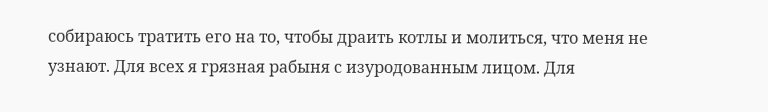собираюсь тратить его на то, чтобы драить котлы и молиться, что меня не узнают. Для всех я грязная рабыня с изуродованным лицом. Для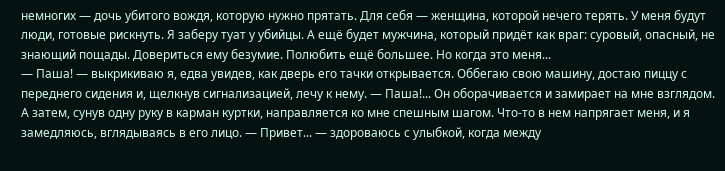немногих — дочь убитого вождя, которую нужно прятать. Для себя — женщина, которой нечего терять. У меня будут люди, готовые рискнуть. Я заберу туат у убийцы. А ещё будет мужчина, который придёт как враг: суровый, опасный, не знающий пощады. Довериться ему безумие. Полюбить ещё большее. Но когда это меня...
— Паша! — выкрикиваю я, едва увидев, как дверь его тачки открывается. Оббегаю свою машину, достаю пиццу с переднего сидения и, щелкнув сигнализацией, лечу к нему. — Паша!... Он оборачивается и замирает на мне взглядом. А затем, сунув одну руку в карман куртки, направляется ко мне спешным шагом. Что-то в нем напрягает меня, и я замедляюсь, вглядываясь в его лицо. — Привет... — здороваюсь с улыбкой, когда между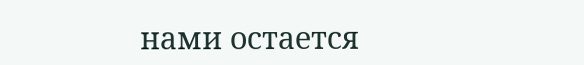нами остается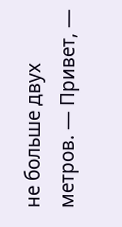не больше двух метров. — Привет, —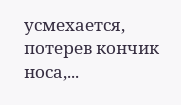усмехается, потерев кончик носа,...